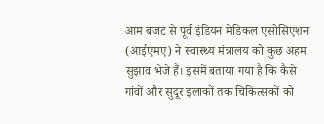आम बजट से पूर्व इंडियन मेडिकल एसोसिएशन (आईएमए) ने स्वास्थ्य मंत्रालय को कुछ अहम सुझाव भेजे हैं। इसमें बताया गया है कि कैसे गांवों और सुदूर इलाकों तक चिकित्सकों को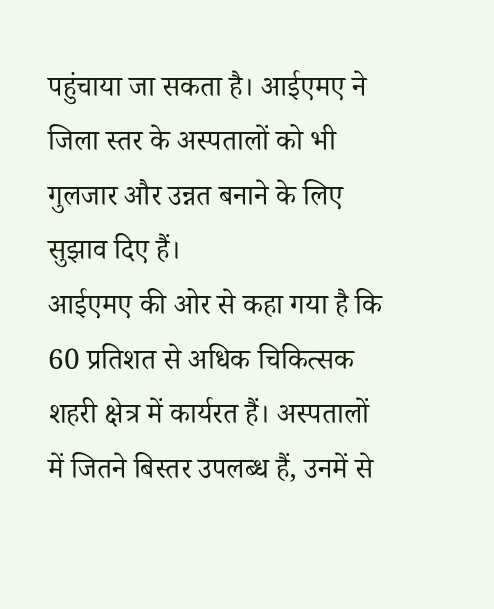पहुंचाया जा सकता है। आईएमए ने जिला स्तर के अस्पतालों को भी गुलजार और उन्नत बनाने के लिए सुझाव दिए हैं।
आईएमए की ओर से कहा गया है कि 60 प्रतिशत से अधिक चिकित्सक शहरी क्षेत्र में कार्यरत हैं। अस्पतालों में जितने बिस्तर उपलब्ध हैं, उनमें से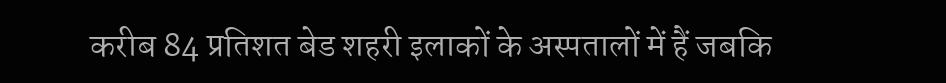करीब 84 प्रतिशत बेड शहरी इलाकों के अस्पतालों में हैं जबकि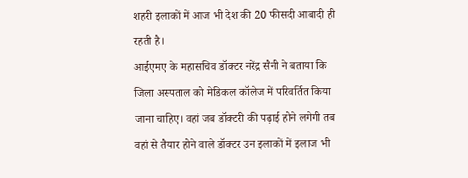शहरी इलाकों में आज भी देश की 20 फीसदी आबादी ही रहती है।
आईएमए के महासचिव डॉक्टर नरेंद्र सैनी ने बताया कि जिला अस्पताल को मेडिकल कॉलेज में परिवर्तित किया जाना चाहिए। वहां जब डॉक्टरी की पढ़ाई होने लगेगी तब वहां से तैयार होने वाले डॉक्टर उन इलाकों में इलाज भी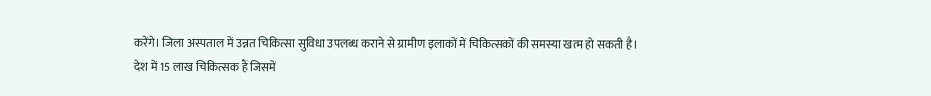करेंगे। जिला अस्पताल में उन्नत चिकित्सा सुविधा उपलब्ध कराने से ग्रामीण इलाकों में चिकित्सकों की समस्या खत्म हो सकती है।
देश में 15 लाख चिकित्सक हैं जिसमें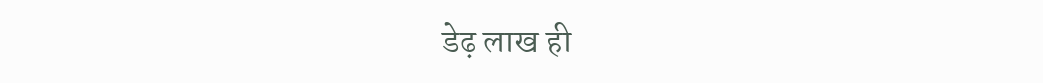डेढ़ लाख ही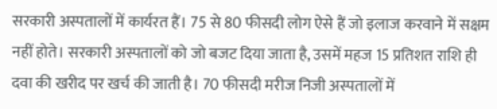सरकारी अस्पतालों में कार्यरत हैं। 75 से 80 फीसदी लोग ऐसे हैं जो इलाज करवाने में सक्षम नहीं होते। सरकारी अस्पतालों को जो बजट दिया जाता है, उसमें महज 15 प्रतिशत राशि ही दवा की खरीद पर खर्च की जाती है। 70 फीसदी मरीज निजी अस्पतालों में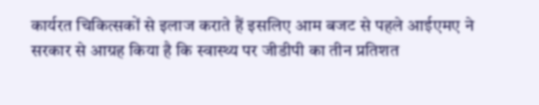कार्यरत चिकित्सकों से इलाज कराते हैं इसलिए आम बजट से पहले आईएमए ने सरकार से आग्रह किया है कि स्वास्थ्य पर जीडीपी का तीन प्रतिशत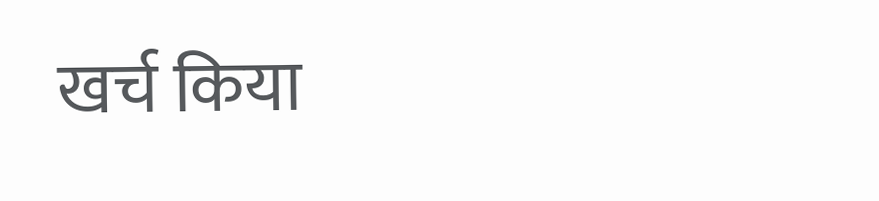खर्च किया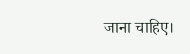जाना चाहिए।